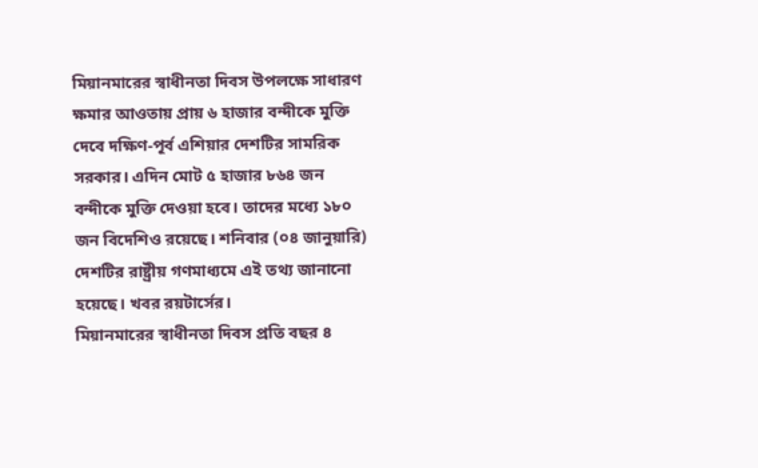মিয়ানমারের স্বাধীনতা দিবস উপলক্ষে সাধারণ ক্ষমার আওতায় প্রায় ৬ হাজার বন্দীকে মুক্তি দেবে দক্ষিণ-পূর্ব এশিয়ার দেশটির সামরিক সরকার। এদিন মোট ৫ হাজার ৮৬৪ জন বন্দীকে মুক্তি দেওয়া হবে। তাদের মধ্যে ১৮০ জন বিদেশিও রয়েছে। শনিবার (০৪ জানুয়ারি) দেশটির রাষ্ট্রীয় গণমাধ্যমে এই তথ্য জানানো হয়েছে। খবর রয়টার্সের।
মিয়ানমারের স্বাধীনতা দিবস প্রতি বছর ৪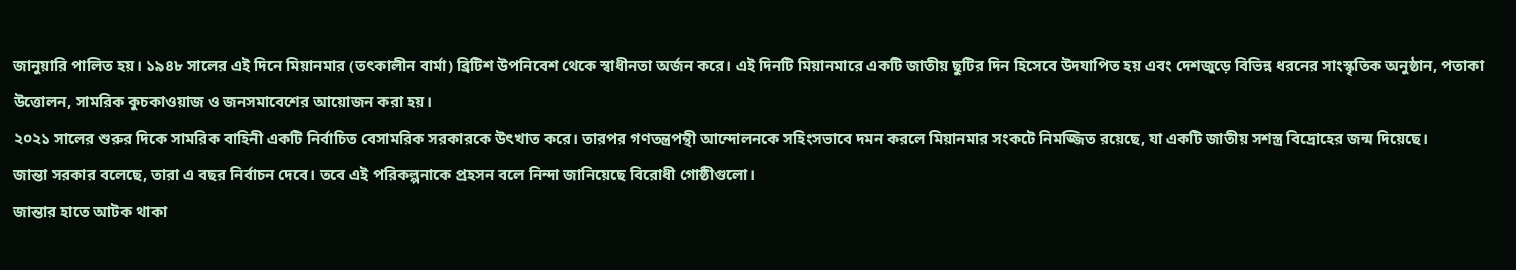জানুয়ারি পালিত হয়। ১৯৪৮ সালের এই দিনে মিয়ানমার (তৎকালীন বার্মা) ব্রিটিশ উপনিবেশ থেকে স্বাধীনতা অর্জন করে। এই দিনটি মিয়ানমারে একটি জাতীয় ছুটির দিন হিসেবে উদযাপিত হয় এবং দেশজুড়ে বিভিন্ন ধরনের সাংস্কৃতিক অনুষ্ঠান, পতাকা উত্তোলন, সামরিক কুচকাওয়াজ ও জনসমাবেশের আয়োজন করা হয়।
২০২১ সালের শুরুর দিকে সামরিক বাহিনী একটি নির্বাচিত বেসামরিক সরকারকে উৎখাত করে। তারপর গণতন্ত্রপন্থী আন্দোলনকে সহিংসভাবে দমন করলে মিয়ানমার সংকটে নিমজ্জিত রয়েছে, যা একটি জাতীয় সশস্ত্র বিদ্রোহের জন্ম দিয়েছে।
জান্তা সরকার বলেছে, তারা এ বছর নির্বাচন দেবে। তবে এই পরিকল্পনাকে প্রহসন বলে নিন্দা জানিয়েছে বিরোধী গোষ্ঠীগুলো।
জান্তার হাতে আটক থাকা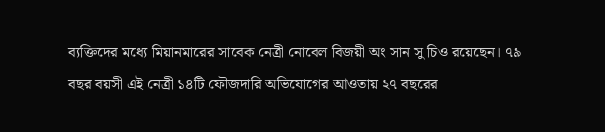ব্যক্তিদের মধ্যে মিয়ানমারের সাবেক নেত্রী নোবেল বিজয়ী অং সান সু চিও রয়েছেন। ৭৯ বছর বয়সী এই নেত্রী ১৪টি ফৌজদারি অভিযোগের আওতায় ২৭ বছরের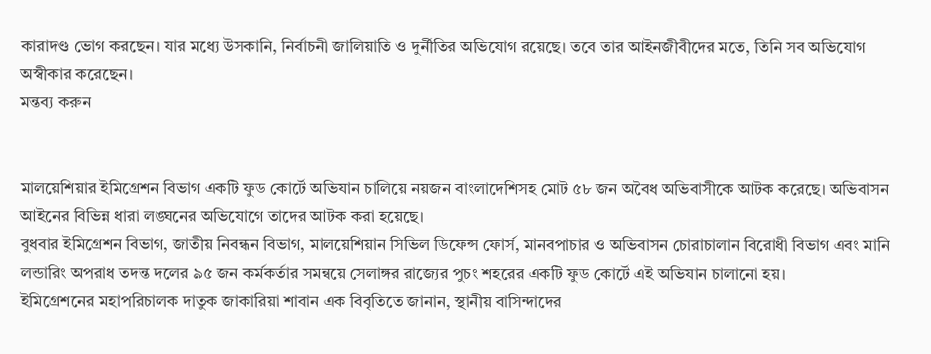কারাদণ্ড ভোগ করছেন। যার মধ্যে উসকানি, নির্বাচনী জালিয়াতি ও দুর্নীতির অভিযোগ রয়েছে। তবে তার আইনজীবীদের মতে, তিনি সব অভিযোগ অস্বীকার করেছেন।
মন্তব্য করুন


মালয়েশিয়ার ইমিগ্রেশন বিভাগ একটি ফুড কোর্টে অভিযান চালিয়ে নয়জন বাংলাদেশিসহ মোট ৫৮ জন অবৈধ অভিবাসীকে আটক করেছে। অভিবাসন আইনের বিভিন্ন ধারা লঙ্ঘনের অভিযোগে তাদের আটক করা হয়েছে।
বুধবার ইমিগ্রেশন বিভাগ, জাতীয় নিবন্ধন বিভাগ, মালয়েশিয়ান সিভিল ডিফেন্স ফোর্স, মানবপাচার ও অভিবাসন চোরাচালান বিরোধী বিভাগ এবং মানি লন্ডারিং অপরাধ তদন্ত দলের ৯৫ জন কর্মকর্তার সমন্বয়ে সেলাঙ্গর রাজ্যের পুচং শহরের একটি ফুড কোর্টে এই অভিযান চালানো হয়।
ইমিগ্রেশনের মহাপরিচালক দাতুক জাকারিয়া শাবান এক বিবৃতিতে জানান, স্থানীয় বাসিন্দাদের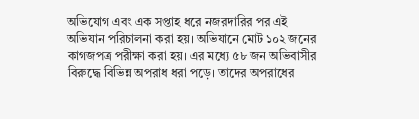অভিযোগ এবং এক সপ্তাহ ধরে নজরদারির পর এই অভিযান পরিচালনা করা হয়। অভিযানে মোট ১০২ জনের কাগজপত্র পরীক্ষা করা হয়। এর মধ্যে ৫৮ জন অভিবাসীর বিরুদ্ধে বিভিন্ন অপরাধ ধরা পড়ে। তাদের অপরাধের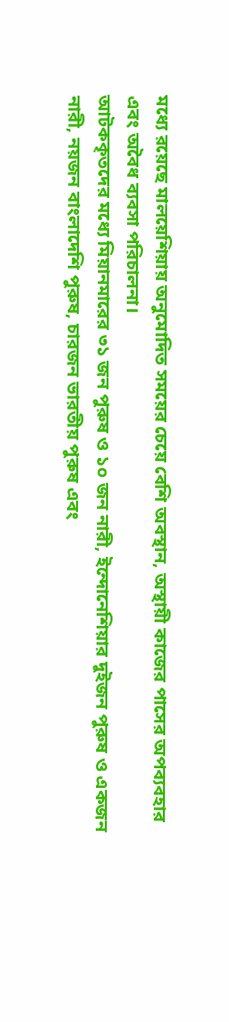মধ্যে রয়েছে মালয়েশিয়ায় অনুমোদিত সময়ের চেয়ে বেশি অবস্থান, অস্থায়ী কাজের পাসের অপব্যবহার এবং অবৈধ ব্যবসা পরিচালনা।
আটককৃতদের মধ্যে মিয়ানমারের ৩১ জন পুরুষ ও ১০ জন নারী, ইন্দোনেশিয়ার দুইজন পুরুষ ও একজন নারী, নয়জন বাংলাদেশি পুরুষ, চারজন ভারতীয় পুরুষ এবং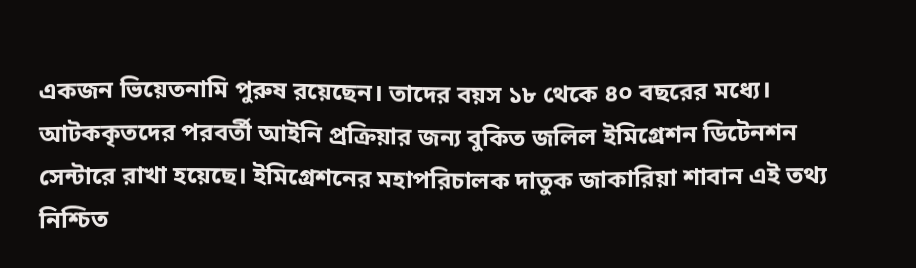একজন ভিয়েতনামি পুরুষ রয়েছেন। তাদের বয়স ১৮ থেকে ৪০ বছরের মধ্যে।
আটককৃতদের পরবর্তী আইনি প্রক্রিয়ার জন্য বুকিত জলিল ইমিগ্রেশন ডিটেনশন সেন্টারে রাখা হয়েছে। ইমিগ্রেশনের মহাপরিচালক দাতুক জাকারিয়া শাবান এই তথ্য নিশ্চিত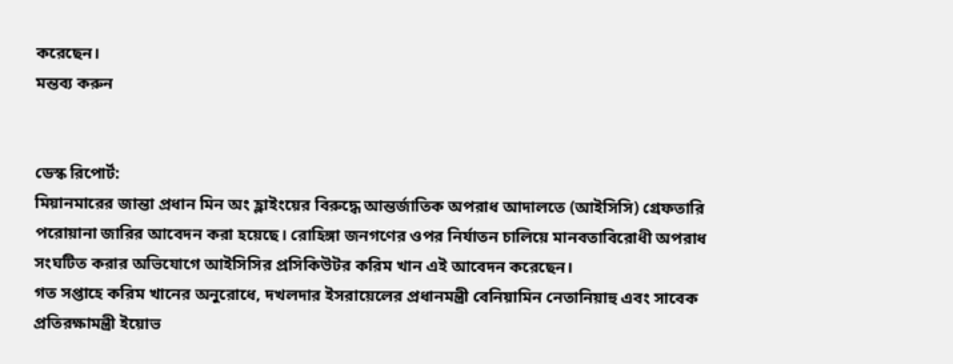করেছেন।
মন্তব্য করুন


ডেস্ক রিপোর্ট:
মিয়ানমারের জান্তা প্রধান মিন অং হ্লাইংয়ের বিরুদ্ধে আন্তর্জাতিক অপরাধ আদালতে (আইসিসি) গ্রেফতারি পরোয়ানা জারির আবেদন করা হয়েছে। রোহিঙ্গা জনগণের ওপর নির্যাতন চালিয়ে মানবতাবিরোধী অপরাধ সংঘটিত করার অভিযোগে আইসিসির প্রসিকিউটর করিম খান এই আবেদন করেছেন।
গত সপ্তাহে করিম খানের অনুরোধে, দখলদার ইসরায়েলের প্রধানমন্ত্রী বেনিয়ামিন নেতানিয়াহু এবং সাবেক প্রতিরক্ষামন্ত্রী ইয়োভ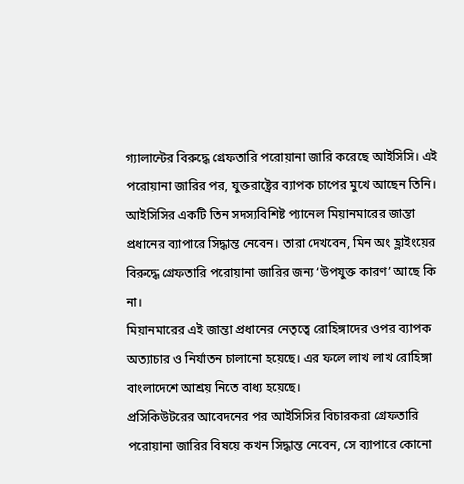গ্যালান্টের বিরুদ্ধে গ্রেফতারি পরোয়ানা জারি করেছে আইসিসি। এই পরোয়ানা জারির পর, যুক্তরাষ্ট্রের ব্যাপক চাপের মুখে আছেন তিনি।
আইসিসির একটি তিন সদস্যবিশিষ্ট প্যানেল মিয়ানমারের জান্তা প্রধানের ব্যাপারে সিদ্ধান্ত নেবেন। তারা দেখবেন, মিন অং হ্লাইংয়ের বিরুদ্ধে গ্রেফতারি পরোয়ানা জারির জন্য ‘উপযুক্ত কারণ’ আছে কি না।
মিয়ানমারের এই জান্তা প্রধানের নেতৃত্বে রোহিঙ্গাদের ওপর ব্যাপক অত্যাচার ও নির্যাতন চালানো হয়েছে। এর ফলে লাখ লাখ রোহিঙ্গা বাংলাদেশে আশ্রয় নিতে বাধ্য হয়েছে।
প্রসিকিউটরের আবেদনের পর আইসিসির বিচারকরা গ্রেফতারি পরোয়ানা জারির বিষয়ে কখন সিদ্ধান্ত নেবেন, সে ব্যাপারে কোনো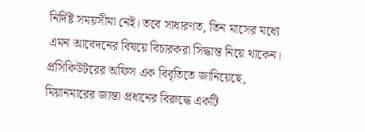নির্দিষ্ট সময়সীমা নেই। তবে সাধারণত, তিন মাসের মধ্যে এমন আবেদনের বিষয়ে বিচারকরা সিদ্ধান্ত নিয়ে থাকেন।
প্রসিকিউটরের অফিস এক বিবৃতিতে জানিয়েছে, মিয়ানমারের জান্তা প্রধানের বিরুদ্ধে একটি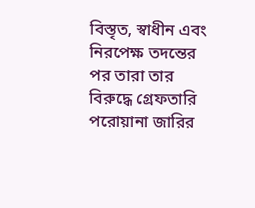বিস্তৃত, স্বাধীন এবং নিরপেক্ষ তদন্তের পর তারা তার বিরুদ্ধে গ্রেফতারি পরোয়ানা জারির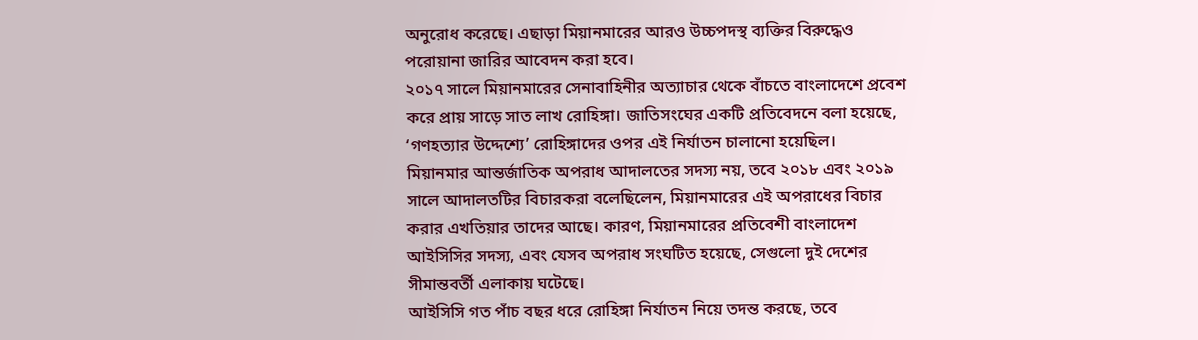অনুরোধ করেছে। এছাড়া মিয়ানমারের আরও উচ্চপদস্থ ব্যক্তির বিরুদ্ধেও পরোয়ানা জারির আবেদন করা হবে।
২০১৭ সালে মিয়ানমারের সেনাবাহিনীর অত্যাচার থেকে বাঁচতে বাংলাদেশে প্রবেশ করে প্রায় সাড়ে সাত লাখ রোহিঙ্গা। জাতিসংঘের একটি প্রতিবেদনে বলা হয়েছে, ‘গণহত্যার উদ্দেশ্যে’ রোহিঙ্গাদের ওপর এই নির্যাতন চালানো হয়েছিল।
মিয়ানমার আন্তর্জাতিক অপরাধ আদালতের সদস্য নয়, তবে ২০১৮ এবং ২০১৯ সালে আদালতটির বিচারকরা বলেছিলেন, মিয়ানমারের এই অপরাধের বিচার করার এখতিয়ার তাদের আছে। কারণ, মিয়ানমারের প্রতিবেশী বাংলাদেশ আইসিসির সদস্য, এবং যেসব অপরাধ সংঘটিত হয়েছে, সেগুলো দুই দেশের সীমান্তবর্তী এলাকায় ঘটেছে।
আইসিসি গত পাঁচ বছর ধরে রোহিঙ্গা নির্যাতন নিয়ে তদন্ত করছে, তবে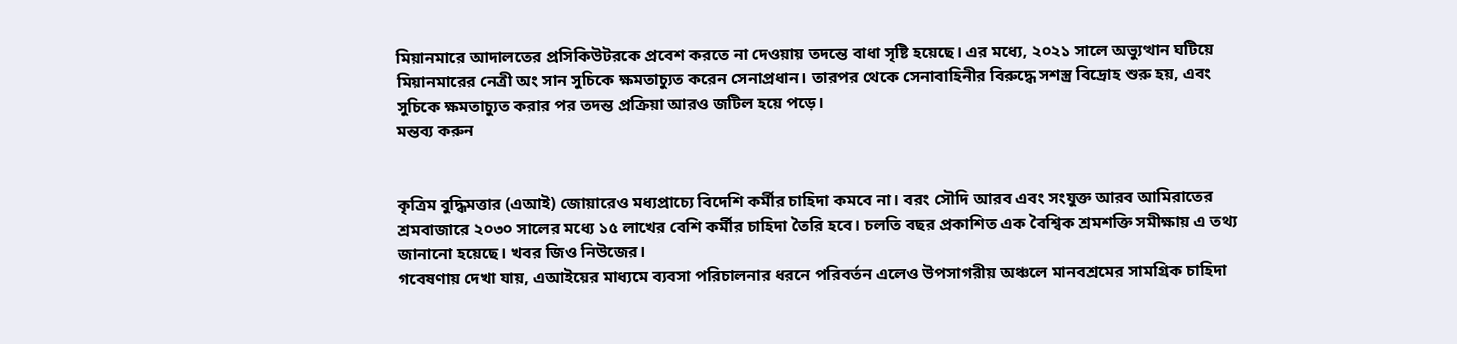মিয়ানমারে আদালতের প্রসিকিউটরকে প্রবেশ করতে না দেওয়ায় তদন্তে বাধা সৃষ্টি হয়েছে। এর মধ্যে, ২০২১ সালে অভ্যুত্থান ঘটিয়ে মিয়ানমারের নেত্রী অং সান সুচিকে ক্ষমতাচ্যুত করেন সেনাপ্রধান। তারপর থেকে সেনাবাহিনীর বিরুদ্ধে সশস্ত্র বিদ্রোহ শুরু হয়, এবং সুচিকে ক্ষমতাচ্যুত করার পর তদন্ত প্রক্রিয়া আরও জটিল হয়ে পড়ে।
মন্তব্য করুন


কৃত্রিম বুদ্ধিমত্তার (এআই) জোয়ারেও মধ্যপ্রাচ্যে বিদেশি কর্মীর চাহিদা কমবে না। বরং সৌদি আরব এবং সংযুক্ত আরব আমিরাতের শ্রমবাজারে ২০৩০ সালের মধ্যে ১৫ লাখের বেশি কর্মীর চাহিদা তৈরি হবে। চলতি বছর প্রকাশিত এক বৈশ্বিক শ্রমশক্তি সমীক্ষায় এ তথ্য জানানো হয়েছে। খবর জিও নিউজের।
গবেষণায় দেখা যায়, এআইয়ের মাধ্যমে ব্যবসা পরিচালনার ধরনে পরিবর্তন এলেও উপসাগরীয় অঞ্চলে মানবশ্রমের সামগ্রিক চাহিদা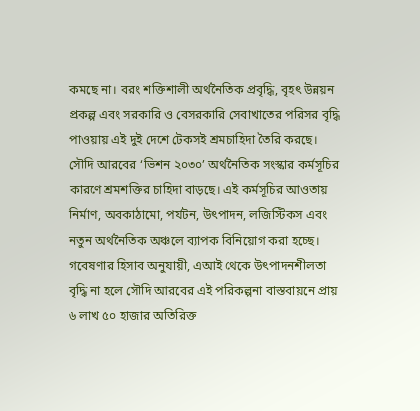কমছে না। বরং শক্তিশালী অর্থনৈতিক প্রবৃদ্ধি, বৃহৎ উন্নয়ন প্রকল্প এবং সরকারি ও বেসরকারি সেবাখাতের পরিসর বৃদ্ধি পাওয়ায় এই দুই দেশে টেকসই শ্রমচাহিদা তৈরি করছে।
সৌদি আরবের ‘ভিশন ২০৩০’ অর্থনৈতিক সংস্কার কর্মসূচির কারণে শ্রমশক্তির চাহিদা বাড়ছে। এই কর্মসূচির আওতায় নির্মাণ, অবকাঠামো, পর্যটন, উৎপাদন, লজিস্টিকস এবং নতুন অর্থনৈতিক অঞ্চলে ব্যাপক বিনিয়োগ করা হচ্ছে।
গবেষণার হিসাব অনুযায়ী, এআই থেকে উৎপাদনশীলতা বৃদ্ধি না হলে সৌদি আরবের এই পরিকল্পনা বাস্তবায়নে প্রায় ৬ লাখ ৫০ হাজার অতিরিক্ত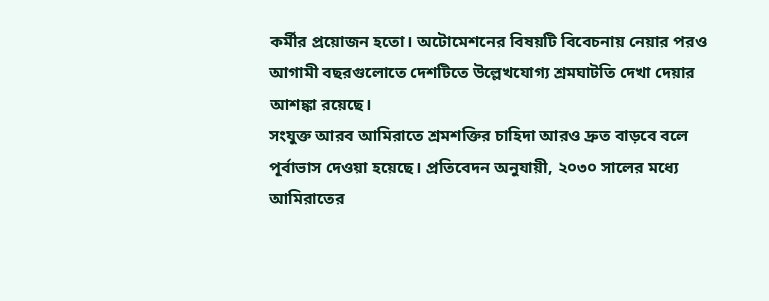কর্মীর প্রয়োজন হতো। অটোমেশনের বিষয়টি বিবেচনায় নেয়ার পরও আগামী বছরগুলোতে দেশটিতে উল্লেখযোগ্য শ্রমঘাটতি দেখা দেয়ার আশঙ্কা রয়েছে।
সংযুক্ত আরব আমিরাতে শ্রমশক্তির চাহিদা আরও দ্রুত বাড়বে বলে পূর্বাভাস দেওয়া হয়েছে। প্রতিবেদন অনুযায়ী, ২০৩০ সালের মধ্যে আমিরাতের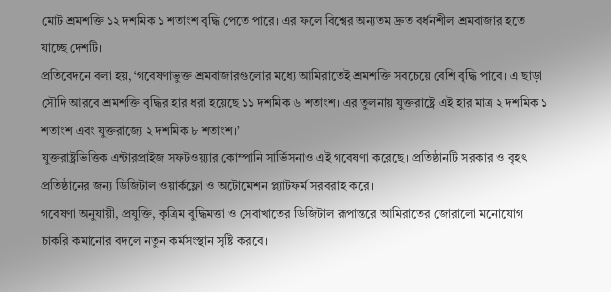মোট শ্রমশক্তি ১২ দশমিক ১ শতাংশ বৃদ্ধি পেতে পারে। এর ফলে বিশ্বের অন্যতম দ্রুত বর্ধনশীল শ্রমবাজার হতে যাচ্ছে দেশটি।
প্রতিবেদনে বলা হয়, ‘গবেষণাভুক্ত শ্রমবাজারগুলোর মধ্যে আমিরাতেই শ্রমশক্তি সবচেয়ে বেশি বৃদ্ধি পাবে। এ ছাড়া সৌদি আরবে শ্রমশক্তি বৃদ্ধির হার ধরা হয়েছে ১১ দশমিক ৬ শতাংশ। এর তুলনায় যুক্তরাষ্ট্রে এই হার মাত্র ২ দশমিক ১ শতাংশ এবং যুক্তরাজ্যে ২ দশমিক ৮ শতাংশ।’
যুক্তরাষ্ট্রভিত্তিক এন্টারপ্রাইজ সফটওয়্যার কোম্পানি সার্ভিসনাও এই গবেষণা করেছে। প্রতিষ্ঠানটি সরকার ও বৃহৎ প্রতিষ্ঠানের জন্য ডিজিটাল ওয়ার্কফ্লো ও অটোমেশন প্ল্যাটফর্ম সরবরাহ করে।
গবেষণা অনুযায়ী, প্রযুক্তি, কৃত্রিম বুদ্ধিমত্তা ও সেবাখাতের ডিজিটাল রূপান্তরে আমিরাতের জোরালো মনোযোগ চাকরি কমানোর বদলে নতুন কর্মসংস্থান সৃষ্টি করবে।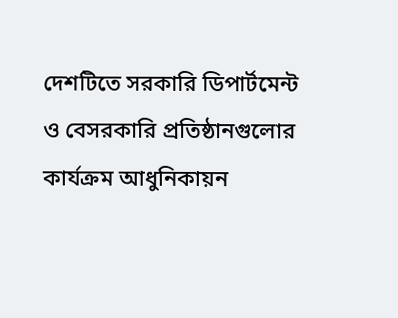দেশটিতে সরকারি ডিপার্টমেন্ট ও বেসরকারি প্রতিষ্ঠানগুলোর কার্যক্রম আধুনিকায়ন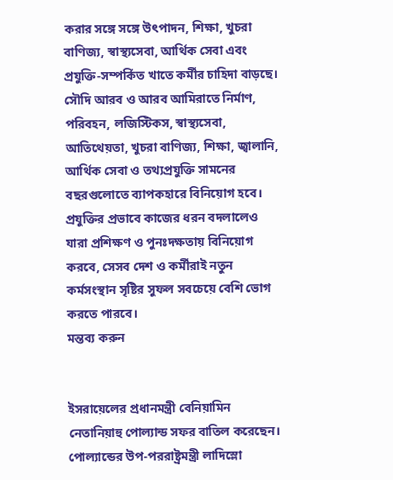করার সঙ্গে সঙ্গে উৎপাদন, শিক্ষা, খুচরা বাণিজ্য, স্বাস্থ্যসেবা, আর্থিক সেবা এবং প্রযুক্তি-সম্পর্কিত খাতে কর্মীর চাহিদা বাড়ছে।
সৌদি আরব ও আরব আমিরাতে নির্মাণ, পরিবহন, লজিস্টিকস, স্বাস্থ্যসেবা, আতিথেয়তা, খুচরা বাণিজ্য, শিক্ষা, জ্বালানি, আর্থিক সেবা ও তথ্যপ্রযুক্তি সামনের বছরগুলোতে ব্যাপকহারে বিনিয়োগ হবে। প্রযুক্তির প্রভাবে কাজের ধরন বদলালেও যারা প্রশিক্ষণ ও পুনঃদক্ষতায় বিনিয়োগ করবে, সেসব দেশ ও কর্মীরাই নতুন কর্মসংস্থান সৃষ্টির সুফল সবচেয়ে বেশি ভোগ করতে পারবে।
মন্তব্য করুন


ইসরায়েলের প্রধানমন্ত্রী বেনিয়ামিন নেতানিয়াহু পোল্যান্ড সফর বাতিল করেছেন। পোল্যান্ডের উপ-পররাষ্ট্রমন্ত্রী লাদিস্লো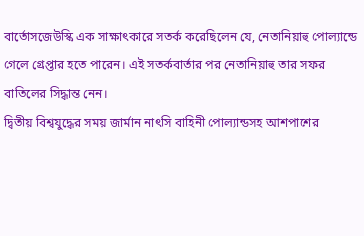বার্তোসজেউস্কি এক সাক্ষাৎকারে সতর্ক করেছিলেন যে, নেতানিয়াহু পোল্যান্ডে গেলে গ্রেপ্তার হতে পারেন। এই সতর্কবার্তার পর নেতানিয়াহু তার সফর বাতিলের সিদ্ধান্ত নেন।
দ্বিতীয় বিশ্বযুদ্ধের সময় জার্মান নাৎসি বাহিনী পোল্যান্ডসহ আশপাশের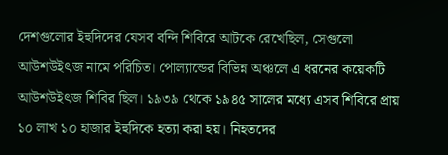দেশগুলোর ইহুদিদের যেসব বন্দি শিবিরে আটকে রেখেছিল, সেগুলো আউশউইৎজ নামে পরিচিত। পোল্যান্ডের বিভিন্ন অঞ্চলে এ ধরনের কয়েকটি আউশউইৎজ শিবির ছিল। ১৯৩৯ থেকে ১৯৪৫ সালের মধ্যে এসব শিবিরে প্রায় ১০ লাখ ১০ হাজার ইহুদিকে হত্যা করা হয়। নিহতদের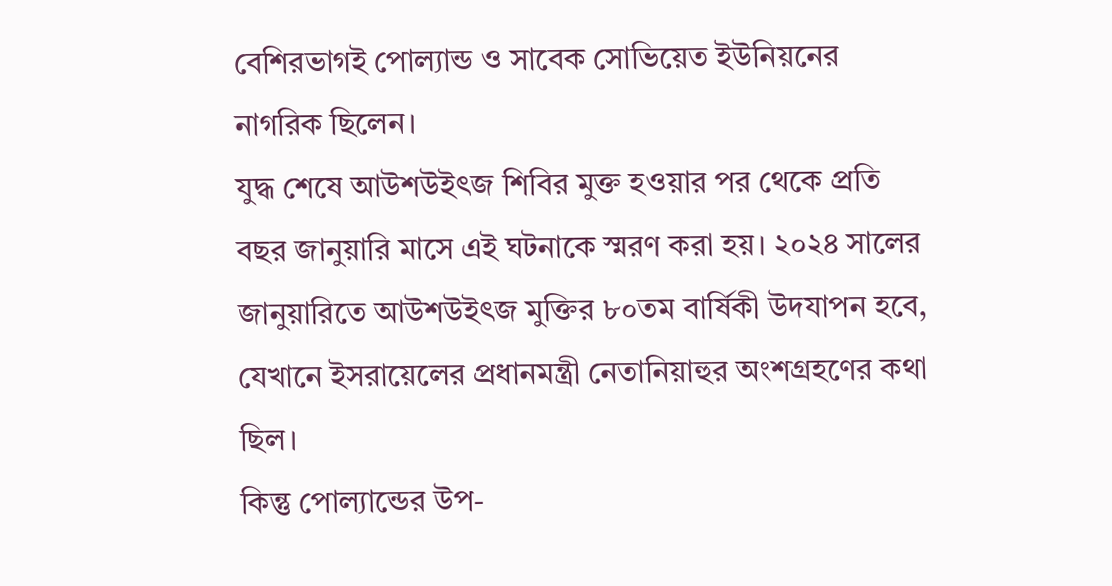বেশিরভাগই পোল্যান্ড ও সাবেক সোভিয়েত ইউনিয়নের নাগরিক ছিলেন।
যুদ্ধ শেষে আউশউইৎজ শিবির মুক্ত হওয়ার পর থেকে প্রতি বছর জানুয়ারি মাসে এই ঘটনাকে স্মরণ করা হয়। ২০২৪ সালের জানুয়ারিতে আউশউইৎজ মুক্তির ৮০তম বার্ষিকী উদযাপন হবে, যেখানে ইসরায়েলের প্রধানমন্ত্রী নেতানিয়াহুর অংশগ্রহণের কথা ছিল।
কিন্তু পোল্যান্ডের উপ-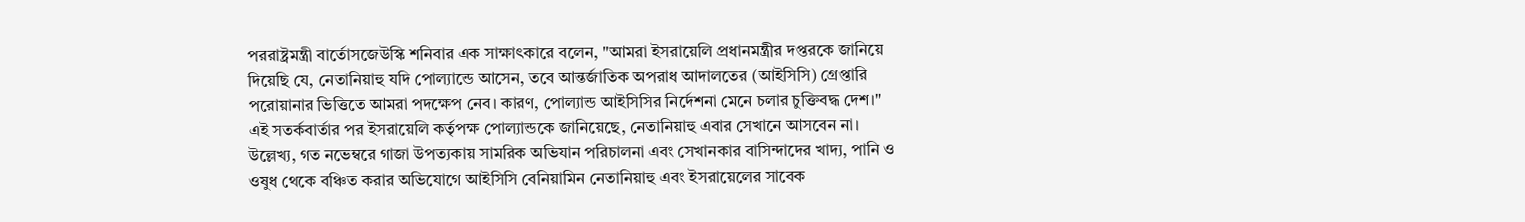পররাষ্ট্রমন্ত্রী বার্তোসজেউস্কি শনিবার এক সাক্ষাৎকারে বলেন, "আমরা ইসরায়েলি প্রধানমন্ত্রীর দপ্তরকে জানিয়ে দিয়েছি যে, নেতানিয়াহু যদি পোল্যান্ডে আসেন, তবে আন্তর্জাতিক অপরাধ আদালতের (আইসিসি) গ্রেপ্তারি পরোয়ানার ভিত্তিতে আমরা পদক্ষেপ নেব। কারণ, পোল্যান্ড আইসিসির নির্দেশনা মেনে চলার চুক্তিবদ্ধ দেশ।"
এই সতর্কবার্তার পর ইসরায়েলি কর্তৃপক্ষ পোল্যান্ডকে জানিয়েছে, নেতানিয়াহু এবার সেখানে আসবেন না।
উল্লেখ্য, গত নভেম্বরে গাজা উপত্যকায় সামরিক অভিযান পরিচালনা এবং সেখানকার বাসিন্দাদের খাদ্য, পানি ও ওষুধ থেকে বঞ্চিত করার অভিযোগে আইসিসি বেনিয়ামিন নেতানিয়াহু এবং ইসরায়েলের সাবেক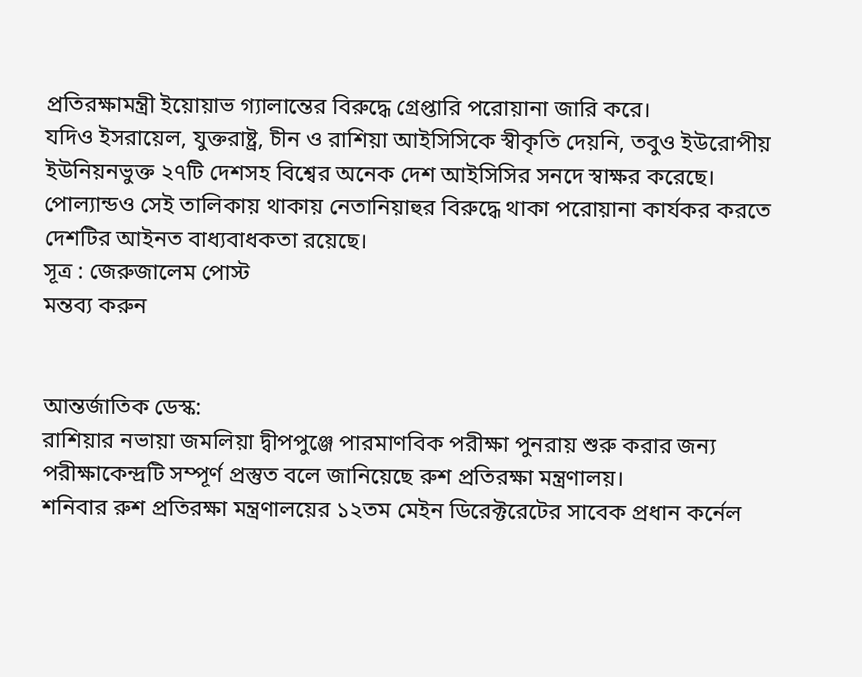প্রতিরক্ষামন্ত্রী ইয়োয়াভ গ্যালান্তের বিরুদ্ধে গ্রেপ্তারি পরোয়ানা জারি করে।
যদিও ইসরায়েল, যুক্তরাষ্ট্র, চীন ও রাশিয়া আইসিসিকে স্বীকৃতি দেয়নি, তবুও ইউরোপীয় ইউনিয়নভুক্ত ২৭টি দেশসহ বিশ্বের অনেক দেশ আইসিসির সনদে স্বাক্ষর করেছে। পোল্যান্ডও সেই তালিকায় থাকায় নেতানিয়াহুর বিরুদ্ধে থাকা পরোয়ানা কার্যকর করতে দেশটির আইনত বাধ্যবাধকতা রয়েছে।
সূত্র : জেরুজালেম পোস্ট
মন্তব্য করুন


আন্তর্জাতিক ডেস্ক:
রাশিয়ার নভায়া জমলিয়া দ্বীপপুঞ্জে পারমাণবিক পরীক্ষা পুনরায় শুরু করার জন্য পরীক্ষাকেন্দ্রটি সম্পূর্ণ প্রস্তুত বলে জানিয়েছে রুশ প্রতিরক্ষা মন্ত্রণালয়।
শনিবার রুশ প্রতিরক্ষা মন্ত্রণালয়ের ১২তম মেইন ডিরেক্টরেটের সাবেক প্রধান কর্নেল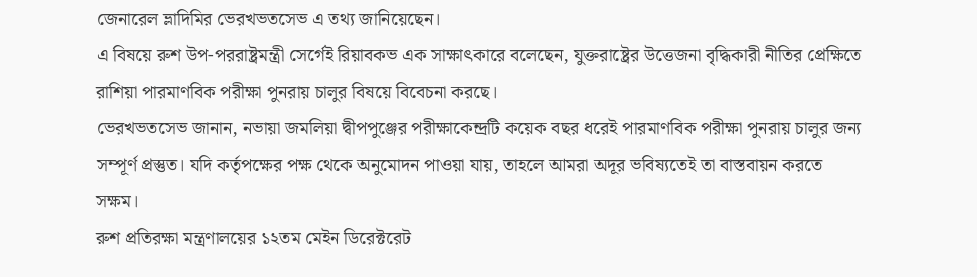জেনারেল ভ্লাদিমির ভেরখভতসেভ এ তথ্য জানিয়েছেন।
এ বিষয়ে রুশ উপ-পররাষ্ট্রমন্ত্রী সের্গেই রিয়াবকভ এক সাক্ষাৎকারে বলেছেন, যুক্তরাষ্ট্রের উত্তেজনা বৃদ্ধিকারী নীতির প্রেক্ষিতে রাশিয়া পারমাণবিক পরীক্ষা পুনরায় চালুর বিষয়ে বিবেচনা করছে।
ভেরখভতসেভ জানান, নভায়া জমলিয়া দ্বীপপুঞ্জের পরীক্ষাকেন্দ্রটি কয়েক বছর ধরেই পারমাণবিক পরীক্ষা পুনরায় চালুর জন্য সম্পূর্ণ প্রস্তুত। যদি কর্তৃপক্ষের পক্ষ থেকে অনুমোদন পাওয়া যায়, তাহলে আমরা অদূর ভবিষ্যতেই তা বাস্তবায়ন করতে সক্ষম।
রুশ প্রতিরক্ষা মন্ত্রণালয়ের ১২তম মেইন ডিরেক্টরেট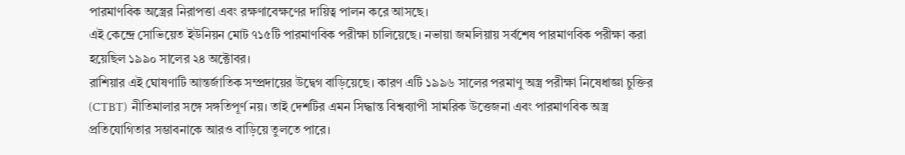পারমাণবিক অস্ত্রের নিরাপত্তা এবং রক্ষণাবেক্ষণের দায়িত্ব পালন করে আসছে।
এই কেন্দ্রে সোভিয়েত ইউনিয়ন মোট ৭১৫টি পারমাণবিক পরীক্ষা চালিয়েছে। নভায়া জমলিয়ায় সর্বশেষ পারমাণবিক পরীক্ষা করা হয়েছিল ১৯৯০ সালের ২৪ অক্টোবর।
রাশিয়ার এই ঘোষণাটি আন্তর্জাতিক সম্প্রদায়ের উদ্বেগ বাড়িয়েছে। কারণ এটি ১৯৯৬ সালের পরমাণু অস্ত্র পরীক্ষা নিষেধাজ্ঞা চুক্তির (CTBT) নীতিমালার সঙ্গে সঙ্গতিপূর্ণ নয়। তাই দেশটির এমন সিদ্ধান্ত বিশ্বব্যাপী সামরিক উত্তেজনা এবং পারমাণবিক অস্ত্র প্রতিযোগিতার সম্ভাবনাকে আরও বাড়িয়ে তুলতে পারে।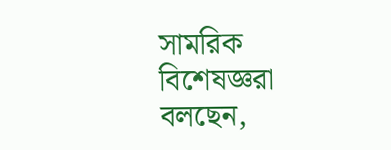সামরিক বিশেষজ্ঞরা বলছেন,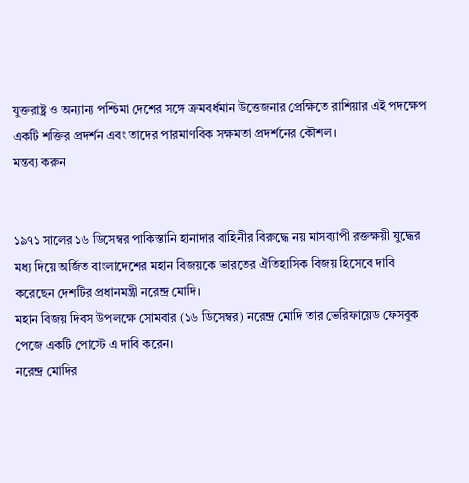যুক্তরাষ্ট্র ও অন্যান্য পশ্চিমা দেশের সঙ্গে ক্রমবর্ধমান উত্তেজনার প্রেক্ষিতে রাশিয়ার এই পদক্ষেপ একটি শক্তির প্রদর্শন এবং তাদের পারমাণবিক সক্ষমতা প্রদর্শনের কৌশল।
মন্তব্য করুন


১৯৭১ সালের ১৬ ডিসেম্বর পাকিস্তানি হানাদার বাহিনীর বিরুদ্ধে নয় মাসব্যাপী রক্তক্ষয়ী যুদ্ধের মধ্য দিয়ে অর্জিত বাংলাদেশের মহান বিজয়কে ভারতের ঐতিহাসিক বিজয় হিসেবে দাবি করেছেন দেশটির প্রধানমন্ত্রী নরেন্দ্র মোদি।
মহান বিজয় দিবস উপলক্ষে সোমবার (১৬ ডিসেম্বর) নরেন্দ্র মোদি তার ভেরিফায়েড ফেসবুক পেজে একটি পোস্টে এ দাবি করেন।
নরেন্দ্র মোদির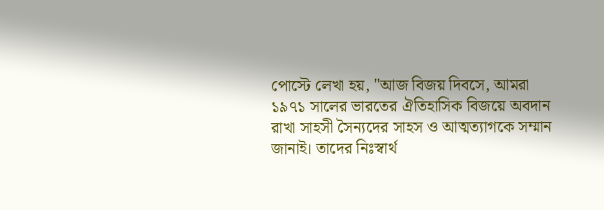পোস্টে লেখা হয়, "আজ বিজয় দিবসে, আমরা ১৯৭১ সালের ভারতের ঐতিহাসিক বিজয়ে অবদান রাখা সাহসী সৈন্যদের সাহস ও আত্মত্যাগকে সম্মান জানাই। তাদের নিঃস্বার্থ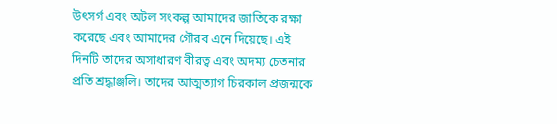উৎসর্গ এবং অটল সংকল্প আমাদের জাতিকে রক্ষা করেছে এবং আমাদের গৌরব এনে দিয়েছে। এই দিনটি তাদের অসাধারণ বীরত্ব এবং অদম্য চেতনার প্রতি শ্রদ্ধাঞ্জলি। তাদের আত্মত্যাগ চিরকাল প্রজন্মকে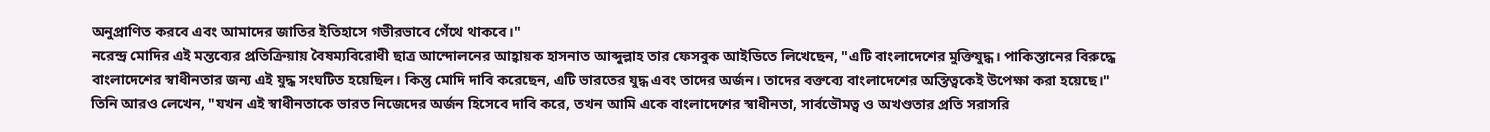অনুপ্রাণিত করবে এবং আমাদের জাতির ইতিহাসে গভীরভাবে গেঁথে থাকবে।"
নরেন্দ্র মোদির এই মন্তব্যের প্রতিক্রিয়ায় বৈষম্যবিরোধী ছাত্র আন্দোলনের আহ্বায়ক হাসনাত আব্দুল্লাহ তার ফেসবুক আইডিতে লিখেছেন, "এটি বাংলাদেশের মুক্তিযুদ্ধ। পাকিস্তানের বিরুদ্ধে বাংলাদেশের স্বাধীনতার জন্য এই যুদ্ধ সংঘটিত হয়েছিল। কিন্তু মোদি দাবি করেছেন, এটি ভারতের যুদ্ধ এবং তাদের অর্জন। তাদের বক্তব্যে বাংলাদেশের অস্তিত্বকেই উপেক্ষা করা হয়েছে।"
তিনি আরও লেখেন, "যখন এই স্বাধীনতাকে ভারত নিজেদের অর্জন হিসেবে দাবি করে, তখন আমি একে বাংলাদেশের স্বাধীনতা, সার্বভৌমত্ব ও অখণ্ডতার প্রতি সরাসরি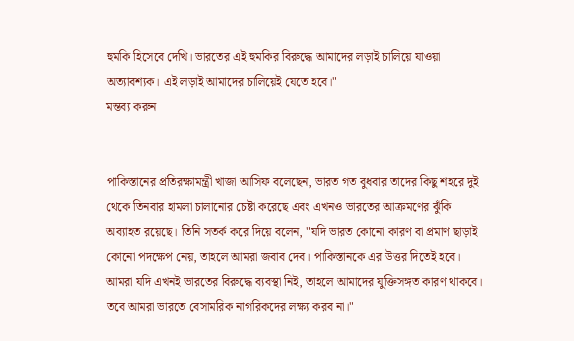হুমকি হিসেবে দেখি। ভারতের এই হুমকির বিরুদ্ধে আমাদের লড়াই চালিয়ে যাওয়া অত্যাবশ্যক। এই লড়াই আমাদের চালিয়েই যেতে হবে।"
মন্তব্য করুন


পাকিস্তানের প্রতিরক্ষামন্ত্রী খাজা আসিফ বলেছেন, ভারত গত বুধবার তাদের কিছু শহরে দুই থেকে তিনবার হামলা চালানোর চেষ্টা করেছে এবং এখনও ভারতের আক্রমণের ঝুঁকি অব্যাহত রয়েছে। তিনি সতর্ক করে দিয়ে বলেন, "যদি ভারত কোনো কারণ বা প্রমাণ ছাড়াই কোনো পদক্ষেপ নেয়, তাহলে আমরা জবাব দেব। পাকিস্তানকে এর উত্তর দিতেই হবে। আমরা যদি এখনই ভারতের বিরুদ্ধে ব্যবস্থা নিই, তাহলে আমাদের যুক্তিসঙ্গত কারণ থাকবে। তবে আমরা ভারতে বেসামরিক নাগরিকদের লক্ষ্য করব না।"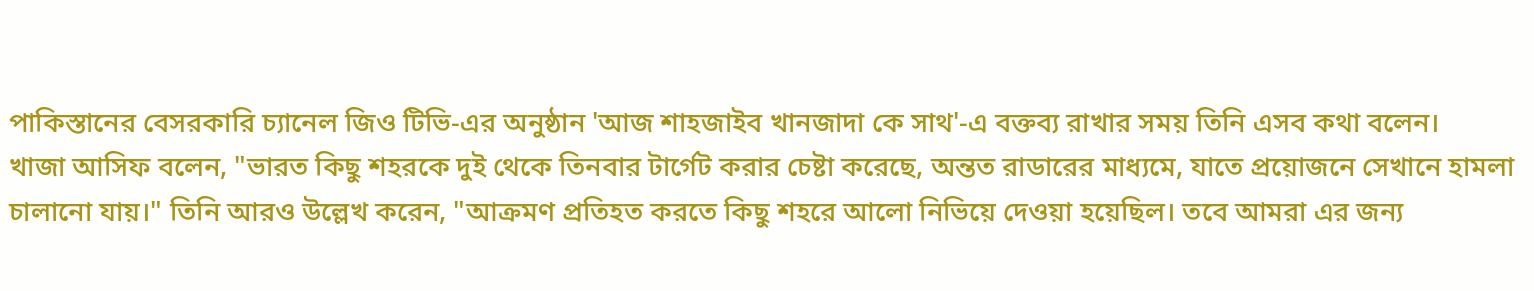পাকিস্তানের বেসরকারি চ্যানেল জিও টিভি-এর অনুষ্ঠান 'আজ শাহজাইব খানজাদা কে সাথ'-এ বক্তব্য রাখার সময় তিনি এসব কথা বলেন।
খাজা আসিফ বলেন, "ভারত কিছু শহরকে দুই থেকে তিনবার টার্গেট করার চেষ্টা করেছে, অন্তত রাডারের মাধ্যমে, যাতে প্রয়োজনে সেখানে হামলা চালানো যায়।" তিনি আরও উল্লেখ করেন, "আক্রমণ প্রতিহত করতে কিছু শহরে আলো নিভিয়ে দেওয়া হয়েছিল। তবে আমরা এর জন্য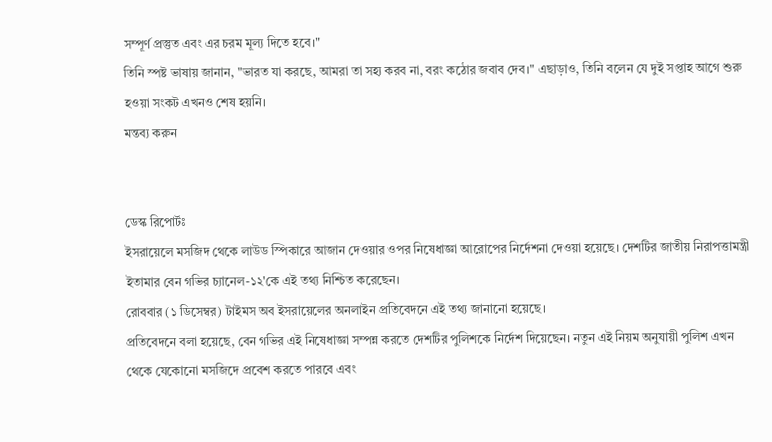সম্পূর্ণ প্রস্তুত এবং এর চরম মূল্য দিতে হবে।"
তিনি স্পষ্ট ভাষায় জানান, "ভারত যা করছে, আমরা তা সহ্য করব না, বরং কঠোর জবাব দেব।" এছাড়াও, তিনি বলেন যে দুই সপ্তাহ আগে শুরু হওয়া সংকট এখনও শেষ হয়নি।
মন্তব্য করুন


ডেস্ক রিপোর্টঃ
ইসরায়েলে মসজিদ থেকে লাউড স্পিকারে আজান দেওয়ার ওপর নিষেধাজ্ঞা আরোপের নির্দেশনা দেওয়া হয়েছে। দেশটির জাতীয় নিরাপত্তামন্ত্রী ইতামার বেন গভির চ্যানেল-১২'কে এই তথ্য নিশ্চিত করেছেন।
রোববার (১ ডিসেম্বর) টাইমস অব ইসরায়েলের অনলাইন প্রতিবেদনে এই তথ্য জানানো হয়েছে।
প্রতিবেদনে বলা হয়েছে, বেন গভির এই নিষেধাজ্ঞা সম্পন্ন করতে দেশটির পুলিশকে নির্দেশ দিয়েছেন। নতুন এই নিয়ম অনুযায়ী পুলিশ এখন থেকে যেকোনো মসজিদে প্রবেশ করতে পারবে এবং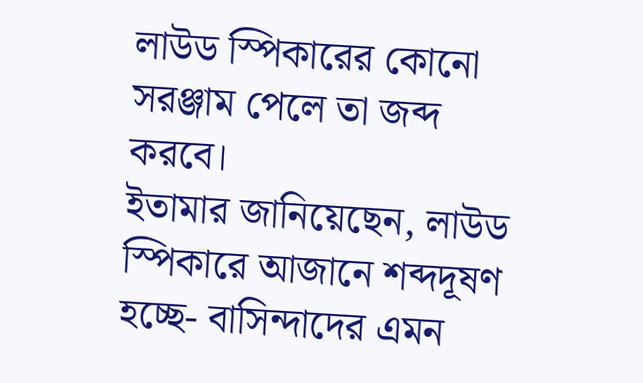লাউড স্পিকারের কোনো সরঞ্জাম পেলে তা জব্দ করবে।
ইতামার জানিয়েছেন, লাউড স্পিকারে আজানে শব্দদূষণ হচ্ছে- বাসিন্দাদের এমন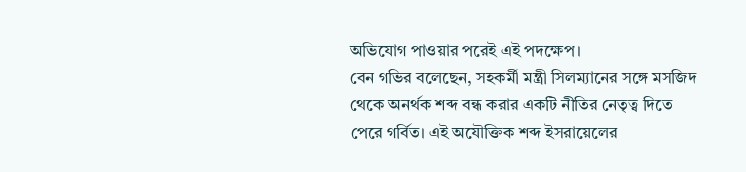অভিযোগ পাওয়ার পরেই এই পদক্ষেপ।
বেন গভির বলেছেন, সহকর্মী মন্ত্রী সিলম্যানের সঙ্গে মসজিদ থেকে অনর্থক শব্দ বন্ধ করার একটি নীতির নেতৃত্ব দিতে পেরে গর্বিত। এই অযৌক্তিক শব্দ ইসরায়েলের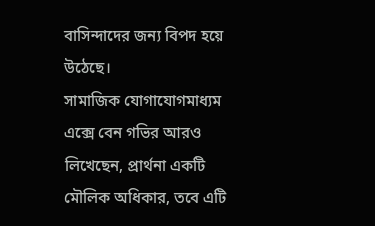বাসিন্দাদের জন্য বিপদ হয়ে উঠেছে।
সামাজিক যোগাযোগমাধ্যম এক্সে বেন গভির আরও লিখেছেন, প্রার্থনা একটি মৌলিক অধিকার, তবে এটি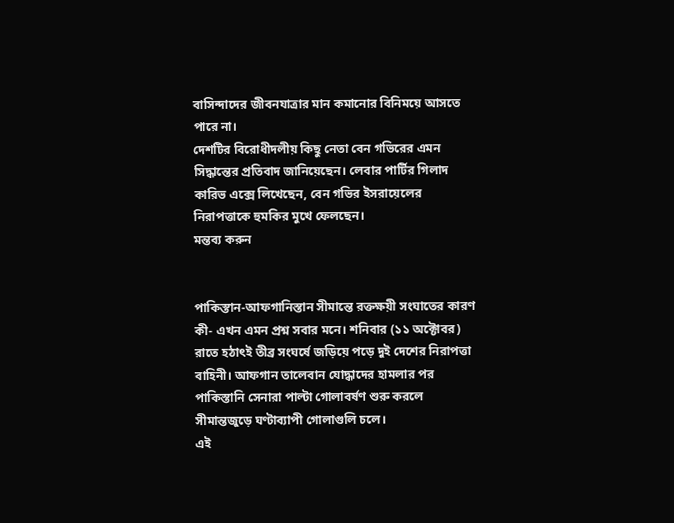বাসিন্দাদের জীবনযাত্রার মান কমানোর বিনিময়ে আসতে পারে না।
দেশটির বিরোধীদলীয় কিছু নেতা বেন গভিরের এমন সিদ্ধান্তের প্রতিবাদ জানিয়েছেন। লেবার পার্টির গিলাদ কারিভ এক্সে লিখেছেন, বেন গভির ইসরায়েলের নিরাপত্তাকে হুমকির মুখে ফেলছেন।
মন্তব্য করুন


পাকিস্তান-আফগানিস্তান সীমান্তে রক্তক্ষয়ী সংঘাতের কারণ কী- এখন এমন প্রশ্ন সবার মনে। শনিবার (১১ অক্টোবর) রাতে হঠাৎই তীব্র সংঘর্ষে জড়িয়ে পড়ে দুই দেশের নিরাপত্তা বাহিনী। আফগান তালেবান যোদ্ধাদের হামলার পর পাকিস্তানি সেনারা পাল্টা গোলাবর্ষণ শুরু করলে সীমান্তজুড়ে ঘণ্টাব্যাপী গোলাগুলি চলে।
এই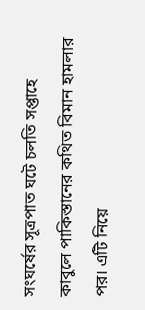সংঘর্ষের সূত্রপাত ঘটে চলতি সপ্তাহে কাবুলে পাকিস্তানের কথিত বিমান হামলার পর। এটি নিয়ে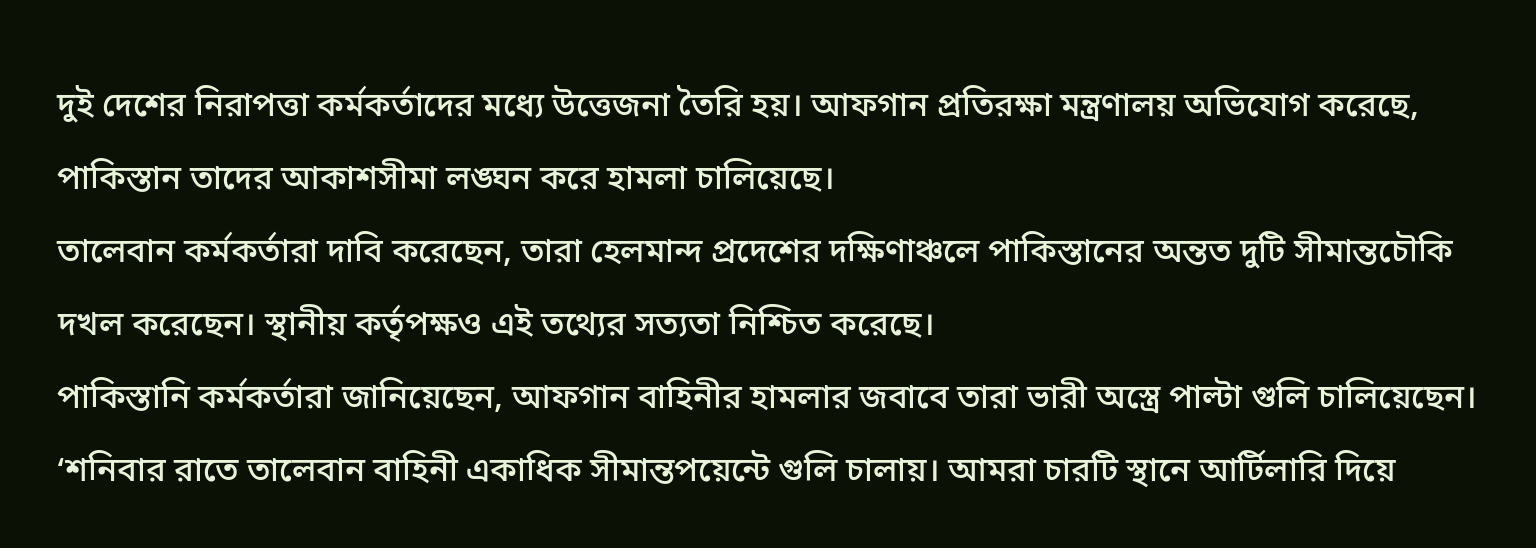দুই দেশের নিরাপত্তা কর্মকর্তাদের মধ্যে উত্তেজনা তৈরি হয়। আফগান প্রতিরক্ষা মন্ত্রণালয় অভিযোগ করেছে, পাকিস্তান তাদের আকাশসীমা লঙ্ঘন করে হামলা চালিয়েছে।
তালেবান কর্মকর্তারা দাবি করেছেন, তারা হেলমান্দ প্রদেশের দক্ষিণাঞ্চলে পাকিস্তানের অন্তত দুটি সীমান্তচৌকি দখল করেছেন। স্থানীয় কর্তৃপক্ষও এই তথ্যের সত্যতা নিশ্চিত করেছে।
পাকিস্তানি কর্মকর্তারা জানিয়েছেন, আফগান বাহিনীর হামলার জবাবে তারা ভারী অস্ত্রে পাল্টা গুলি চালিয়েছেন। ‘শনিবার রাতে তালেবান বাহিনী একাধিক সীমান্তপয়েন্টে গুলি চালায়। আমরা চারটি স্থানে আর্টিলারি দিয়ে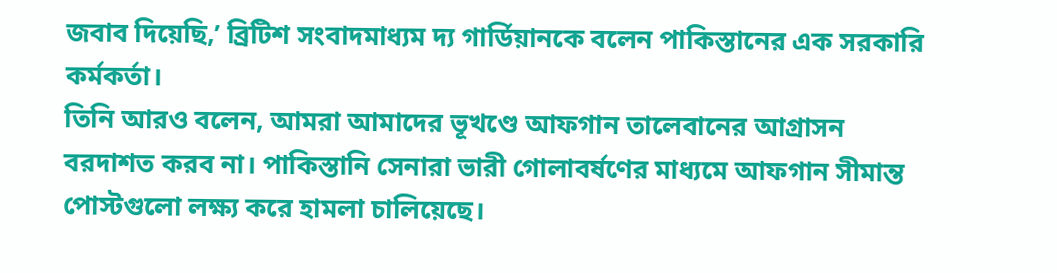জবাব দিয়েছি,’ ব্রিটিশ সংবাদমাধ্যম দ্য গার্ডিয়ানকে বলেন পাকিস্তানের এক সরকারি কর্মকর্তা।
তিনি আরও বলেন, আমরা আমাদের ভূখণ্ডে আফগান তালেবানের আগ্রাসন বরদাশত করব না। পাকিস্তানি সেনারা ভারী গোলাবর্ষণের মাধ্যমে আফগান সীমান্ত পোস্টগুলো লক্ষ্য করে হামলা চালিয়েছে।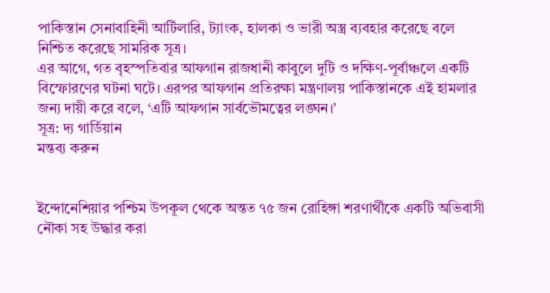পাকিস্তান সেনাবাহিনী আর্টিলারি, ট্যাংক, হালকা ও ভারী অস্ত্র ব্যবহার করেছে বলে নিশ্চিত করেছে সামরিক সূত্র।
এর আগে, গত বৃহস্পতিবার আফগান রাজধানী কাবুলে দুটি ও দক্ষিণ-পূর্বাঞ্চলে একটি বিস্ফোরণের ঘটনা ঘটে। এরপর আফগান প্রতিরক্ষা মন্ত্রণালয় পাকিস্তানকে এই হামলার জন্য দায়ী করে বলে, ‘এটি আফগান সার্বভৌমত্বের লঙ্ঘন।’
সূত্র: দ্য গার্ডিয়ান
মন্তব্য করুন


ইন্দোনেশিয়ার পশ্চিম উপকূল থেকে অন্তত ৭৫ জন রোহিঙ্গা শরণার্থীকে একটি অভিবাসী নৌকা সহ উদ্ধার করা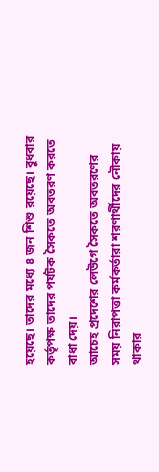হয়েছে। তাদের মধ্যে ৪ জন শিশু রয়েছে। বুধবার কর্তৃপক্ষ তাদের পর্যটক সৈকতে অবতরণ করতে বাধা দেয়।
আচেহ প্রদেশের লেউগে সৈকতে অবতরণের সময় নিরাপত্তা কর্মকর্তারা শরণার্থীদের নৌকায় থাকার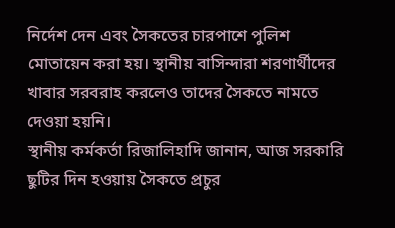নির্দেশ দেন এবং সৈকতের চারপাশে পুলিশ মোতায়েন করা হয়। স্থানীয় বাসিন্দারা শরণার্থীদের খাবার সরবরাহ করলেও তাদের সৈকতে নামতে দেওয়া হয়নি।
স্থানীয় কর্মকর্তা রিজালিহাদি জানান, আজ সরকারি ছুটির দিন হওয়ায় সৈকতে প্রচুর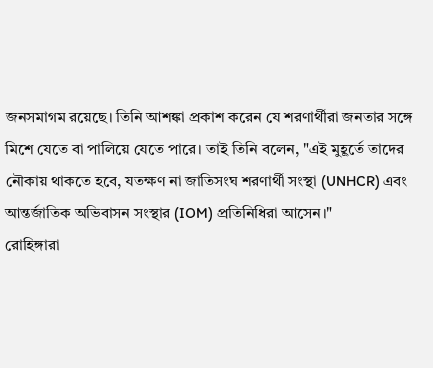জনসমাগম রয়েছে। তিনি আশঙ্কা প্রকাশ করেন যে শরণার্থীরা জনতার সঙ্গে মিশে যেতে বা পালিয়ে যেতে পারে। তাই তিনি বলেন, "এই মুহূর্তে তাদের নৌকায় থাকতে হবে, যতক্ষণ না জাতিসংঘ শরণার্থী সংস্থা (UNHCR) এবং আন্তর্জাতিক অভিবাসন সংস্থার (IOM) প্রতিনিধিরা আসেন।"
রোহিঙ্গারা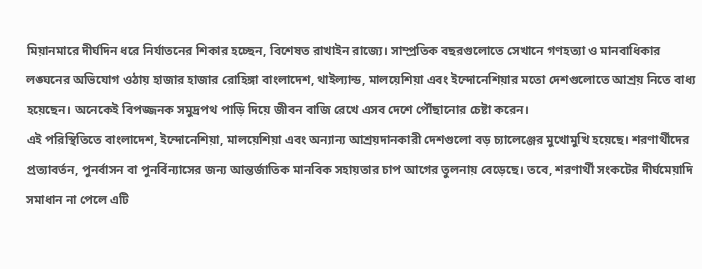মিয়ানমারে দীর্ঘদিন ধরে নির্যাতনের শিকার হচ্ছেন, বিশেষত রাখাইন রাজ্যে। সাম্প্রতিক বছরগুলোতে সেখানে গণহত্যা ও মানবাধিকার লঙ্ঘনের অভিযোগ ওঠায় হাজার হাজার রোহিঙ্গা বাংলাদেশ, থাইল্যান্ড, মালয়েশিয়া এবং ইন্দোনেশিয়ার মতো দেশগুলোতে আশ্রয় নিতে বাধ্য হয়েছেন। অনেকেই বিপজ্জনক সমুদ্রপথ পাড়ি দিয়ে জীবন বাজি রেখে এসব দেশে পৌঁছানোর চেষ্টা করেন।
এই পরিস্থিতিতে বাংলাদেশ, ইন্দোনেশিয়া, মালয়েশিয়া এবং অন্যান্য আশ্রয়দানকারী দেশগুলো বড় চ্যালেঞ্জের মুখোমুখি হয়েছে। শরণার্থীদের প্রত্যাবর্তন, পুনর্বাসন বা পুনর্বিন্যাসের জন্য আন্তর্জাতিক মানবিক সহায়তার চাপ আগের তুলনায় বেড়েছে। তবে, শরণার্থী সংকটের দীর্ঘমেয়াদি সমাধান না পেলে এটি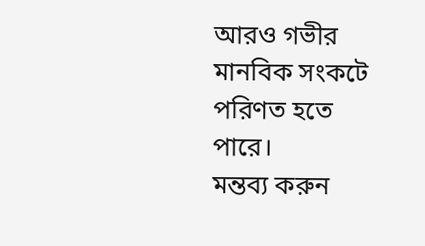আরও গভীর মানবিক সংকটে পরিণত হতে পারে।
মন্তব্য করুন